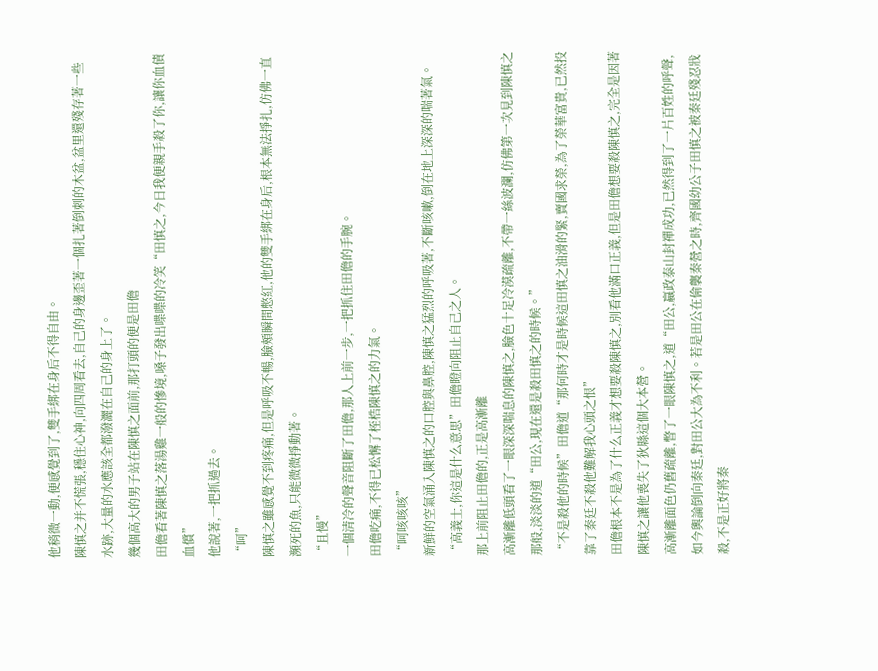他稍微一動,便感覺到了,雙手綁在身后不得自由。
陳慎之并不慌張,穩住心神,向四周看去,自己的身邊歪著一個扎著倒刺的木盆,盆里還殘存著一些水跡,大量的水應該全都潑灑在自己的身上了。
幾個高大的男子站在陳慎之面前,那打頭的便是田儋
田儋看著陳慎之落湯雞一般的慘境,嗓子發出喋喋的冷笑“田慎之,今日我便親手殺了你,讓你血債血償”
他說著,一把抓過去。
“呵”
陳慎之雖感覺不到疼痛,但是呼吸不暢,臉頰瞬間憋紅,他的雙手綁在身后,根本無法掙扎,仿佛一直瀕死的魚,只能微微掙動著。
“且慢”
一個清冷的聲音阻斷了田儋,那人上前一步,一把抓住田儋的手腕。
田儋吃痛,不得已松懈了桎梏陳慎之的力氣。
“呵咳咳咳”
新鮮的空氣涌入陳慎之的口腔與鼻腔,陳慎之猛烈的呼吸著,不斷咳嗽,倒在地上深深的喘著氣。
“高義士,你這是什么意思”田儋瞪向阻止自己之人。
那上前阻止田儋的,正是高漸離
高漸離低頭看了一眼深深喘息的陳慎之,臉色十足冷漠疏離,不帶一絲波瀾,仿佛第一次見到陳慎之那般,淡淡的道“田公,現在還是殺田慎之的時候。”
“不是殺他的時候”田儋道“那何時才是時候這田慎之油滑的緊,賣國求榮,為了榮華富貴,已然投靠了秦廷不殺他難解我心頭之恨”
田儋根本不是為了什么正義才想要殺陳慎之,別看他滿口正義,但是田儋想要殺陳慎之,完全是因著陳慎之讓他喪失了狄縣這個大本營。
高漸離面色仍舊疏離,瞥了一眼陳慎之,道“田公,嬴政泰山封禪成功,已然得到了一片百姓的呼聲,如今輿論倒向秦廷,對田公大為不利。若是田公在偷襲秦營之時,齊國幼公子田慎之被秦廷殘忍戕殺,不是正好將秦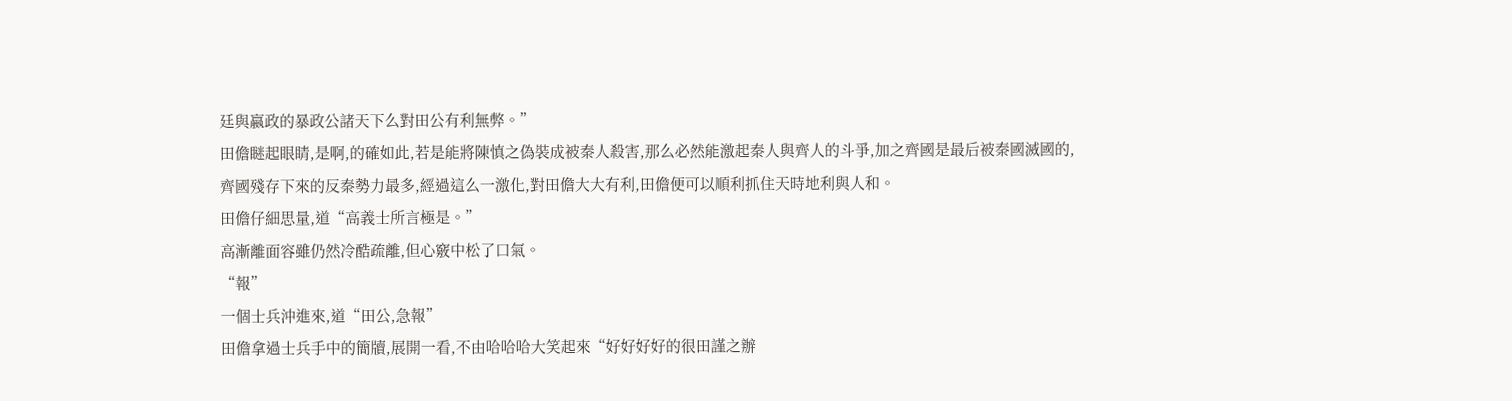廷與嬴政的暴政公諸天下么對田公有利無弊。”
田儋瞇起眼睛,是啊,的確如此,若是能將陳慎之偽裝成被秦人殺害,那么必然能激起秦人與齊人的斗爭,加之齊國是最后被秦國滅國的,齊國殘存下來的反秦勢力最多,經過這么一激化,對田儋大大有利,田儋便可以順利抓住天時地利與人和。
田儋仔細思量,道“高義士所言極是。”
高漸離面容雖仍然冷酷疏離,但心竅中松了口氣。
“報”
一個士兵沖進來,道“田公,急報”
田儋拿過士兵手中的簡牘,展開一看,不由哈哈哈大笑起來“好好好好的很田謹之辦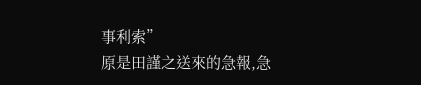事利索”
原是田謹之送來的急報,急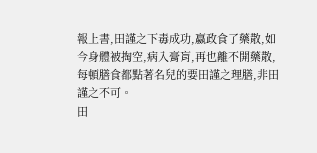報上書,田謹之下毒成功,嬴政食了藥散,如今身體被掏空,病入膏肓,再也離不開藥散,每頓膳食都點著名兒的要田謹之理膳,非田謹之不可。
田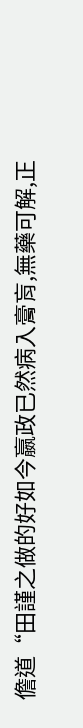儋道“田謹之做的好如今嬴政已然病入膏肓,無藥可解,正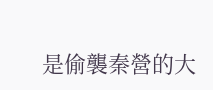是偷襲秦營的大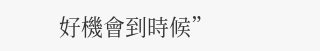好機會到時候”